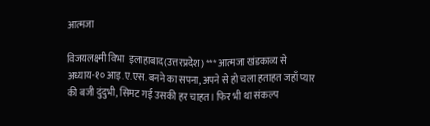आत्मजा

विजयलक्ष्मी विभा  इलाहाबाद(उत्तरप्रदेश) *** आत्मजा खंडकाव्य से अध्याय-१० आइ.ए.एस. बनने का सपना, अपने से हो चला हताहत जहाँ प्यार की बजी दुंदुभी, सिमट गई उसकी हर चाहत। फिर भी था संकल्प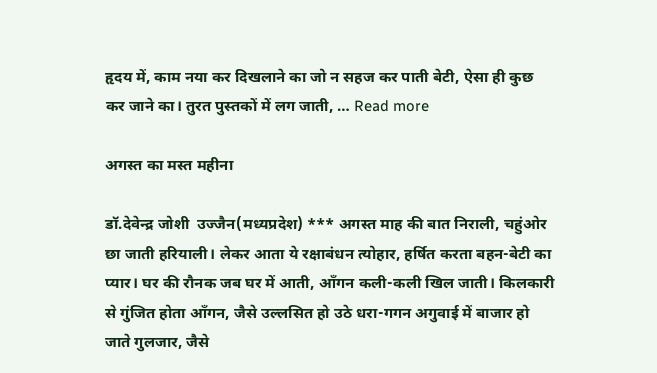हृदय में, काम नया कर दिखलाने का जो न सहज कर पाती बेटी, ऐसा ही कुछ कर जाने का। तुरत पुस्तकों में लग जाती, … Read more

अगस्त का मस्त महीना

डॉ.देवेन्द्र जोशी  उज्जैन(मध्यप्रदेश) *** अगस्त माह की बात निराली, चहुंओर छा जाती हरियाली। लेकर आता ये रक्षाबंधन त्योहार, हर्षित करता बहन-बेटी का प्यार। घर की रौनक जब घर में आती, आँगन कली-कली खिल जाती। किलकारी से गुंजित होता आँगन, जैसे उल्लसित हो उठे धरा-गगन अगुवाई में बाजार हो जाते गुलजार, जैसे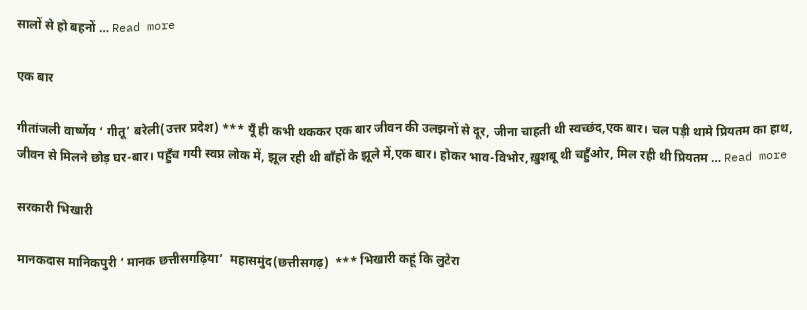सालों से हो बहनों … Read more

एक बार

गीतांजली वार्ष्णेय ‘ गीतू’ बरेली(उत्तर प्रदेश) *** यूँ ही कभी थककर एक बार जीवन की उलझनों से दूर, जीना चाहती थी स्वच्छंद,एक बार। चल पड़ी थामे प्रियतम का हाथ, जीवन से मिलने छोड़ घर-बार। पहुँच गयी स्वप्न लोक में, झूल रही थी बाँहों के झूले में,एक बार। होकर भाव-विभोर,ख़ुशबू थी चहुँओर, मिल रही थी प्रियतम … Read more

सरकारी भिखारी

मानकदास मानिकपुरी ‘ मानक छत्तीसगढ़िया’  महासमुंद(छत्तीसगढ़)  *** भिखारी कहूं कि लुटेरा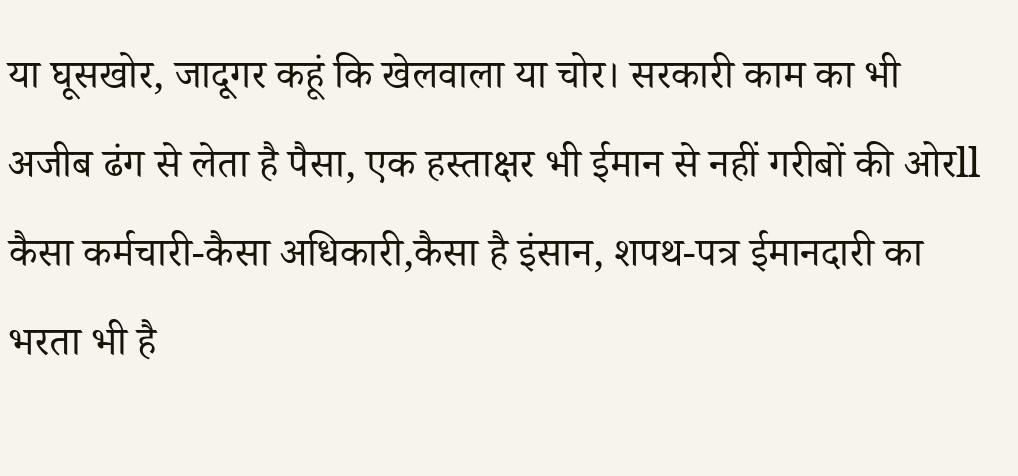या घूसखोर, जादूगर कहूं कि खेलवाला या चोर। सरकारी काम का भी अजीब ढंग से लेता है पैसा, एक हस्ताक्षर भी ईमान से नहीं गरीबों की ओरll कैसा कर्मचारी-कैसा अधिकारी,कैसा है इंसान, शपथ-पत्र ईमानदारी का भरता भी है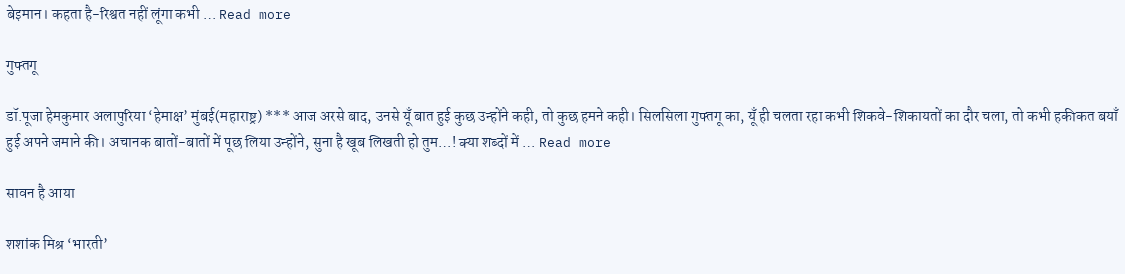बेइमान। कहता है-रिश्वत नहीं लूंगा कभी … Read more

गुफ्तगू

डॉ.पूजा हेमकुमार अलापुरिया ‘हेमाक्ष’ मुंबई(महाराष्ट्र) *** आज अरसे बाद, उनसे यूँ बात हुई कुछ उन्होंने कही, तो कुछ हमने कही। सिलसिला गुफ्तगू का, यूँ ही चलता रहा कभी शिकवे-शिकायतों का दौर चला, तो कभी हकीकत बयाँ हुई अपने जमाने की। अचानक बातों-बातों में पूछ लिया उन्होंने, सुना है खूब लिखती हो तुम…! क्या शब्दों में … Read more

सावन है आया

शशांक मिश्र ‘भारती’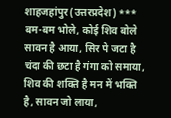शाहजहांपुर(उत्तरप्रदेश) *** बम-बम भोले, कोई शिव बोले सावन है आया, सिर पे जटा है चंदा की छटा है गंगा को समाया, शिव की शक्ति है मन में भक्ति है, सावन जो लाया,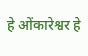हे ओंकारेश्वर हे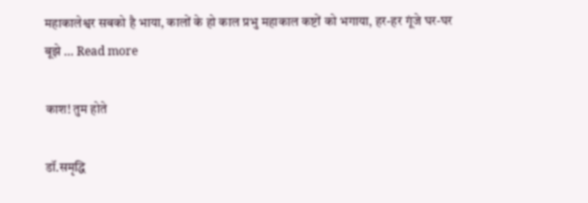महाकालेश्वर सबको है भाया, कालों के हो काल प्रभु महाकाल कष्टों को भगाया, हर-हर गूंजे घर-घर बूझे … Read more

काश! तुम होते

डॉ.समृद्धि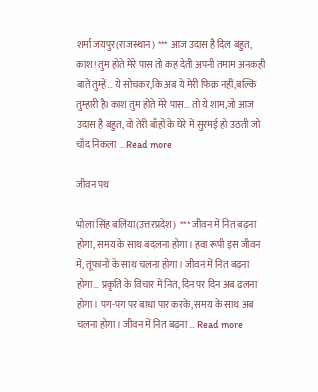शर्मा जयपुर(राजस्थान) *** आज उदास है दिल बहुत, काश! तुम होते मेरे पास तो कह देती अपनी तमाम अनकही बातें तुम्हें… ये सोचकर,कि अब ये मेरी फिक्र नहीं,बल्कि तुम्हारी हैl काश तुम होते मेरे पास… तो ये शाम,जो आज उदास है बहुत, वो तेरी बाँहों के घेरे में सुरमई हो उठती जो चाँद निकला … Read more

जीवन पथ

भोला सिंह बलिया(उत्तरप्रदेश)  *** जीवन में नित बढ़ना होगा, समय के साथ बदलना होगा। हवा रूपी इस जीवन में, तूफानों के साथ चलना होगा। जीवन में नित बढ़ना होगा… प्रकृति के विचार में नित, दिन पर दिन अब ढलना होगा। पग-पग पर बाधा पार करके, समय के साथ अब चलना होगा। जीवन में नित बढ़ना … Read more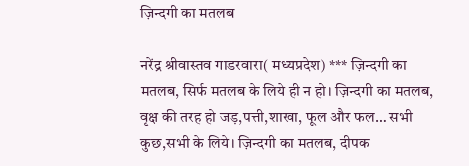ज़िन्दगी का मतलब

नरेंद्र श्रीवास्तव गाडरवारा( मध्यप्रदेश) *** ज़िन्दगी का मतलब, सिर्फ मतलब के लिये ही न हो। ज़िन्दगी का मतलब, वृक्ष की तरह हो जड़,पत्ती,शाखा, फूल और फल… सभी कुछ,सभी के लिये। ज़िन्दगी का मतलब, दीपक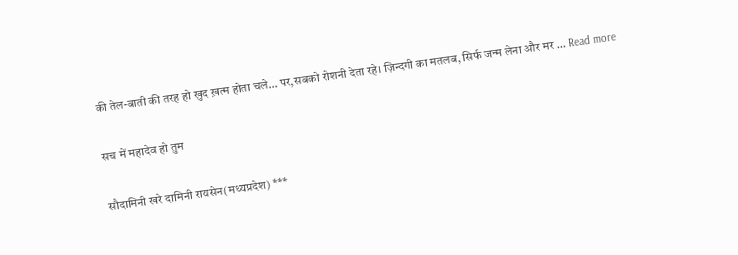की तेल-बाती की तरह हो खुद ख़त्म होता चले… पर,सबको रोशनी देता रहे। ज़िन्दगी का मतलब, सिर्फ जन्म लेना और मर … Read more

सच में महादेव हो तुम

सौदामिनी खरे दामिनी रायसेन(मध्यप्रदेश) ***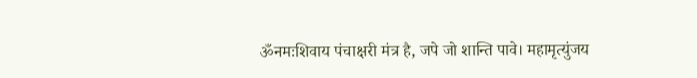ॐनमःशिवाय पंचाक्षरी मंत्र है, जपे जो शान्ति पावे। महामृत्युंजय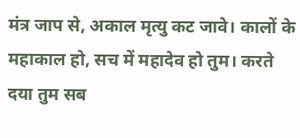मंत्र जाप से, अकाल मृत्यु कट जावे। कालों के महाकाल हो, सच में महादेव हो तुम। करते दया तुम सब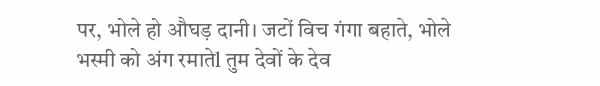पर, भोले हो औघड़ दानी। जटों विच गंगा बहाते, भोले भस्मी को अंग रमातेl तुम देवों के देव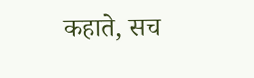कहाते, सच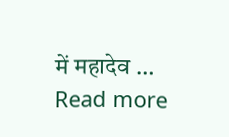में महादेव … Read more